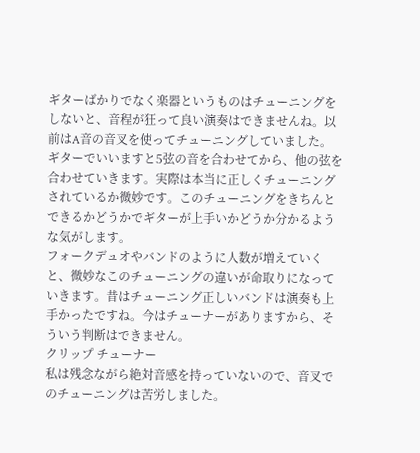ギターばかりでなく楽器というものはチューニングをしないと、音程が狂って良い演奏はできませんね。以前はA音の音叉を使ってチューニングしていました。
ギターでいいますと5弦の音を合わせてから、他の弦を合わせていきます。実際は本当に正しくチューニングされているか微妙です。このチューニングをきちんとできるかどうかでギターが上手いかどうか分かるような気がします。
フォークデュオやバンドのように人数が増えていくと、微妙なこのチューニングの違いが命取りになっていきます。昔はチューニング正しいバンドは演奏も上手かったですね。今はチューナーがありますから、そういう判断はできません。
クリップ チューナー
私は残念ながら絶対音感を持っていないので、音叉でのチューニングは苦労しました。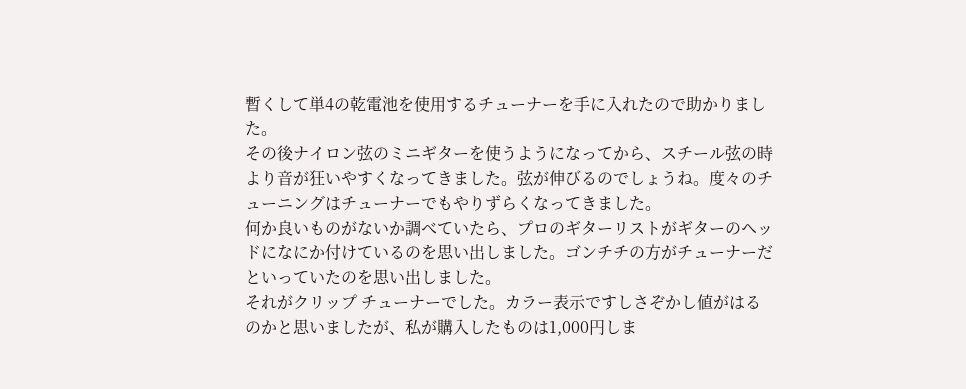暫くして単4の乾電池を使用するチューナーを手に入れたので助かりました。
その後ナイロン弦のミニギターを使うようになってから、スチール弦の時より音が狂いやすくなってきました。弦が伸びるのでしょうね。度々のチューニングはチューナーでもやりずらくなってきました。
何か良いものがないか調べていたら、プロのギターリストがギターのヘッドになにか付けているのを思い出しました。ゴンチチの方がチューナーだといっていたのを思い出しました。
それがクリップ チューナーでした。カラー表示ですしさぞかし値がはるのかと思いましたが、私が購入したものは1,000円しま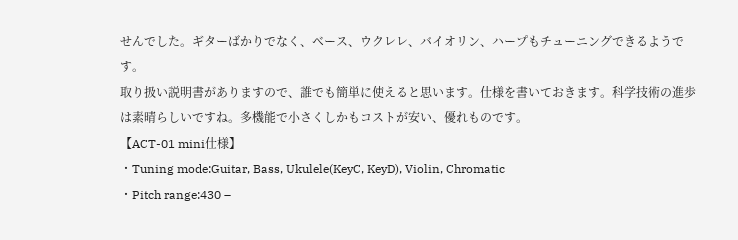せんでした。ギターばかりでなく、ベース、ウクレレ、バイオリン、ハープもチューニングできるようです。
取り扱い説明書がありますので、誰でも簡単に使えると思います。仕様を書いておきます。科学技術の進歩は素晴らしいですね。多機能で小さくしかもコストが安い、優れものです。
【ACT-01 mini仕様】
・Tuning mode:Guitar, Bass, Ukulele(KeyC, KeyD), Violin, Chromatic
・Pitch range:430 –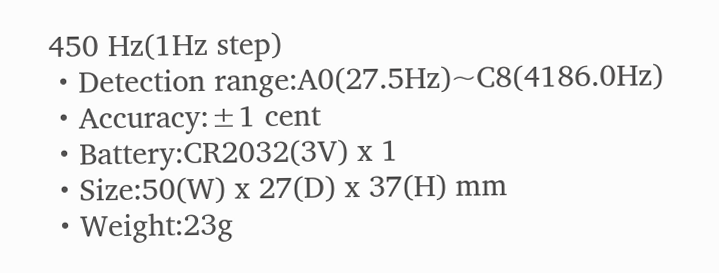450 Hz(1Hz step)
・Detection range:A0(27.5Hz)~C8(4186.0Hz)
・Accuracy:±1 cent
・Battery:CR2032(3V) x 1
・Size:50(W) x 27(D) x 37(H) mm
・Weight:23g